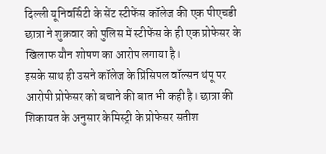दिल्ली यूनिवर्सिटी के सेंट स्टीफेंस कॉलेज की एक पीएचडी छात्रा ने शुक्रवार को पुलिस में स्टीफेंस के ही एक प्रोफेसर के खिलाफ यौन शोषण का आरोप लगाया है।
इसके साथ ही उसने कॉलेज के प्रिंसिपल वॉल्सन थंपू पर आरोपी प्रोफेसर को बचाने की बात भी कही है। छात्रा की शिकायत के अनुसार केमिस्ट्री के प्रोफेसर सतीश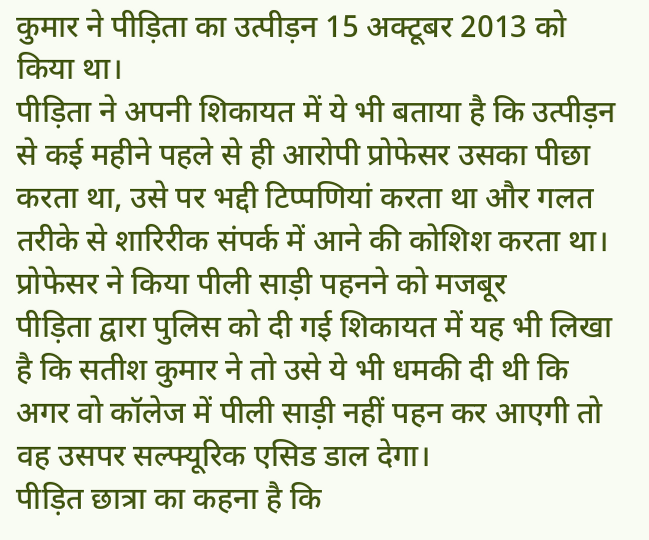कुमार ने पीड़िता का उत्पीड़न 15 अक्टूबर 2013 को किया था।
पीड़िता ने अपनी शिकायत में ये भी बताया है कि उत्पीड़न से कई महीने पहले से ही आरोपी प्रोफेसर उसका पीछा करता था, उसे पर भद्दी टिप्पणियां करता था और गलत तरीके से शारिरीक संपर्क में आने की कोशिश करता था।
प्रोफेसर ने किया पीली साड़ी पहनने को मजबूर
पीड़िता द्वारा पुलिस को दी गई शिकायत में यह भी लिखा है कि सतीश कुमार ने तो उसे ये भी धमकी दी थी कि अगर वो कॉलेज में पीली साड़ी नहीं पहन कर आएगी तो वह उसपर सल्फ्यूरिक एसिड डाल देगा।
पीड़ित छात्रा का कहना है कि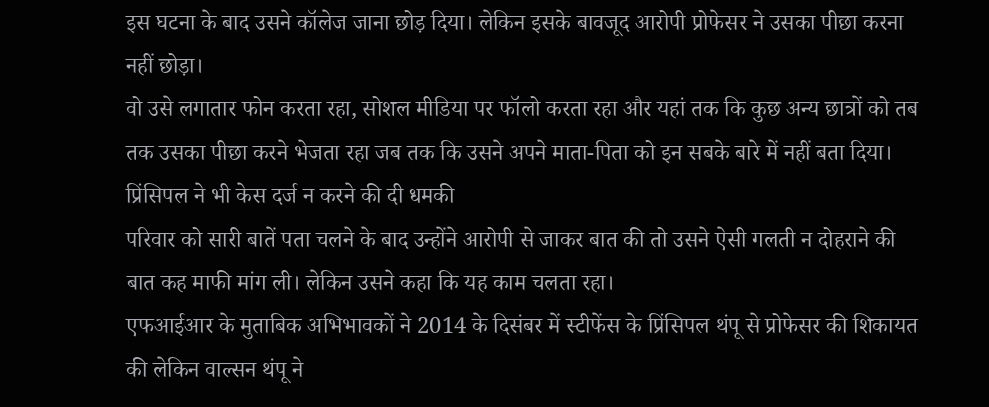इस घटना के बाद उसने कॉलेज जाना छोड़ दिया। लेकिन इसके बावजूद आरोपी प्रोफेसर ने उसका पीछा करना नहीं छोड़ा।
वो उसे लगातार फोन करता रहा, सोशल मीडिया पर फॉलो करता रहा और यहां तक कि कुछ अन्य छात्रों को तब तक उसका पीछा करने भेजता रहा जब तक कि उसने अपने माता-पिता को इन सबके बारे में नहीं बता दिया।
प्रिंसिपल ने भी केस दर्ज न करने की दी धमकी
परिवार को सारी बातें पता चलने के बाद उन्होंने आरोपी से जाकर बात की तो उसने ऐसी गलती न दोहराने की बात कह माफी मांग ली। लेकिन उसने कहा कि यह काम चलता रहा।
एफआईआर के मुताबिक अभिभावकों ने 2014 के दिसंबर में स्टीफेंस के प्रिंसिपल थंपू से प्रोफेसर की शिकायत की लेकिन वाल्सन थंपू ने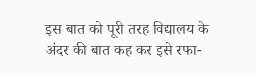इस बात को पूरी तरह विद्यालय के अंदर की बात कह कर इसे रफा-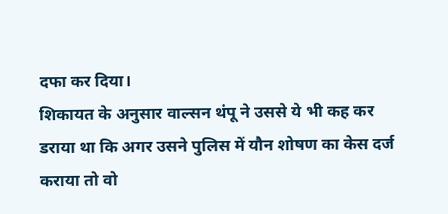दफा कर दिया।
शिकायत के अनुसार वाल्सन थंपू ने उससे ये भी कह कर डराया था कि अगर उसने पुलिस में यौन शोषण का केस दर्ज कराया तो वो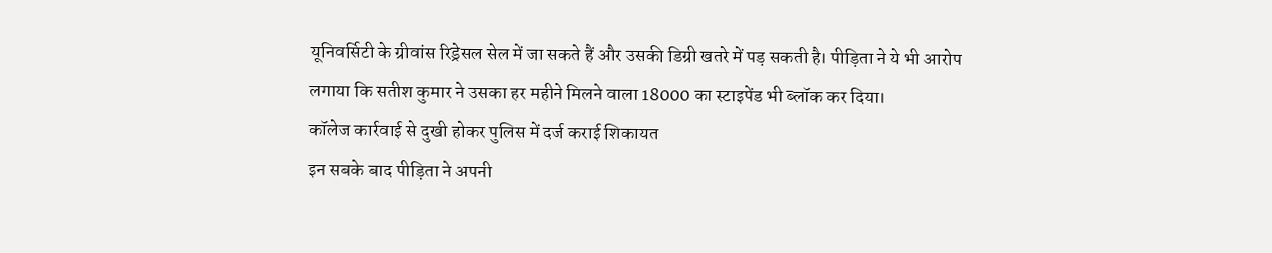यूनिवर्सिटी के ग्रीवांस रिड्रेसल सेल में जा सकते हैं और उसकी डिग्री खतरे में पड़ सकती है। पीड़िता ने ये भी आरोप लगाया कि सतीश कुमार ने उसका हर महीने मिलने वाला 18000 का स्टाइपेंड भी ब्लॉक कर दिया।
कॉलेज कार्रवाई से दुखी होकर पुलिस में दर्ज कराई शिकायत
इन सबके बाद पीड़िता ने अपनी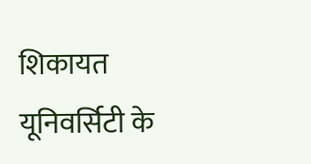शिकायत यूनिवर्सिटी के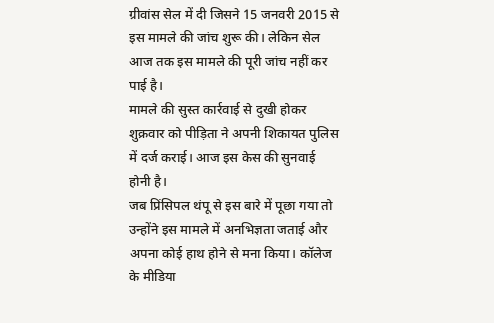ग्रीवांस सेल में दी जिसने 15 जनवरी 2015 से इस मामले की जांच शुरू की। लेकिन सेल आज तक इस मामले की पूरी जांच नहीं कर पाई है।
मामले की सुस्त कार्रवाई से दुखी होकर शुक्रवार को पीड़िता ने अपनी शिकायत पुलिस में दर्ज कराई। आज इस केस की सुनवाई होनी है।
जब प्रिंसिपल थंपू से इस बारे में पूछा गया तो उन्होंने इस मामले में अनभिज्ञता जताई और अपना कोई हाथ होने से मना किया। कॉलेज के मीडिया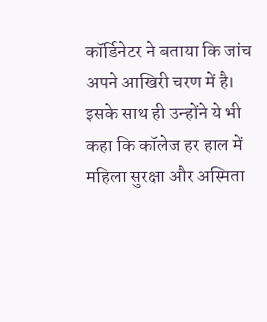कॉर्डिनेटर ने बताया कि जांच अपने आखिरी चरण में है। इसके साथ ही उन्होंने ये भी कहा कि कॉलेज हर हाल में महिला सुरक्षा और अस्मिता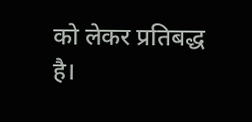को लेकर प्रतिबद्ध है।